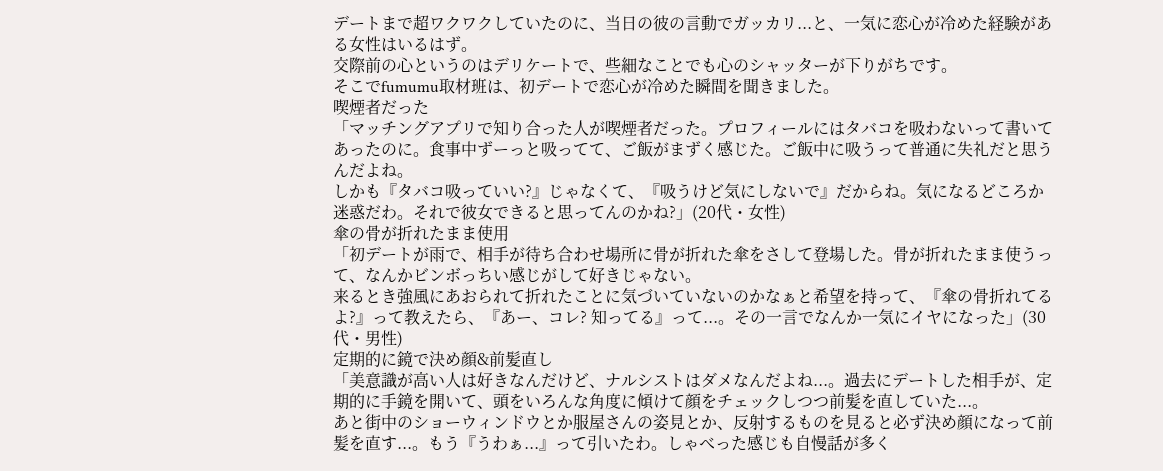デートまで超ワクワクしていたのに、当日の彼の言動でガッカリ...と、一気に恋心が冷めた経験がある女性はいるはず。
交際前の心というのはデリケートで、些細なことでも心のシャッターが下りがちです。
そこでfumumu取材班は、初デートで恋心が冷めた瞬間を聞きました。
喫煙者だった
「マッチングアプリで知り合った人が喫煙者だった。プロフィールにはタバコを吸わないって書いてあったのに。食事中ずーっと吸ってて、ご飯がまずく感じた。ご飯中に吸うって普通に失礼だと思うんだよね。
しかも『タバコ吸っていい?』じゃなくて、『吸うけど気にしないで』だからね。気になるどころか迷惑だわ。それで彼女できると思ってんのかね?」(20代・女性)
傘の骨が折れたまま使用
「初デートが雨で、相手が待ち合わせ場所に骨が折れた傘をさして登場した。骨が折れたまま使うって、なんかビンボっちい感じがして好きじゃない。
来るとき強風にあおられて折れたことに気づいていないのかなぁと希望を持って、『傘の骨折れてるよ?』って教えたら、『あー、コレ? 知ってる』って...。その一言でなんか一気にイヤになった」(30代・男性)
定期的に鏡で決め顔&前髪直し
「美意識が高い人は好きなんだけど、ナルシストはダメなんだよね...。過去にデートした相手が、定期的に手鏡を開いて、頭をいろんな角度に傾けて顔をチェックしつつ前髪を直していた...。
あと街中のショーウィンドウとか服屋さんの姿見とか、反射するものを見ると必ず決め顔になって前髪を直す...。もう『うわぁ...』って引いたわ。しゃべった感じも自慢話が多く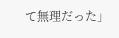て無理だった」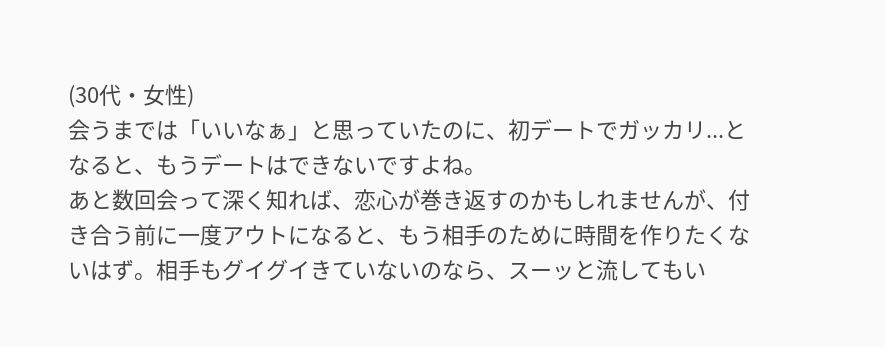(30代・女性)
会うまでは「いいなぁ」と思っていたのに、初デートでガッカリ...となると、もうデートはできないですよね。
あと数回会って深く知れば、恋心が巻き返すのかもしれませんが、付き合う前に一度アウトになると、もう相手のために時間を作りたくないはず。相手もグイグイきていないのなら、スーッと流してもい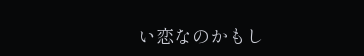い恋なのかもし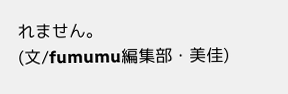れません。
(文/fumumu編集部・美佳)